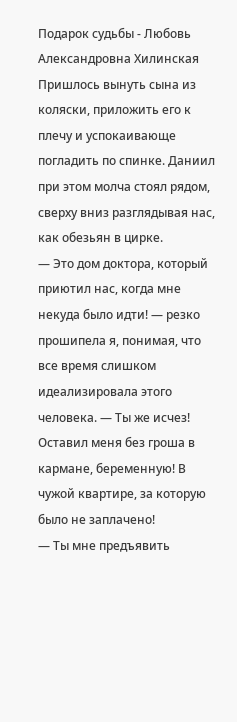Подарок судьбы - Любовь Александровна Хилинская
Пришлось вынуть сына из коляски, приложить его к плечу и успокаивающе погладить по спинке. Даниил при этом молча стоял рядом, сверху вниз разглядывая нас, как обезьян в цирке.
— Это дом доктора, который приютил нас, когда мне некуда было идти! — резко прошипела я, понимая, что все время слишком идеализировала этого человека. — Ты же исчез! Оставил меня без гроша в кармане, беременную! В чужой квартире, за которую было не заплачено!
— Ты мне предъявить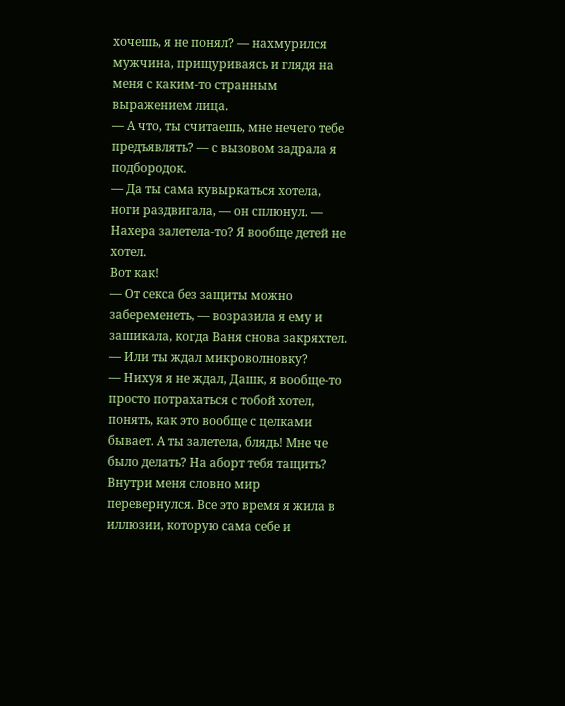хочешь, я не понял? — нахмурился мужчина, прищуриваясь и глядя на меня с каким-то странным выражением лица.
— А что, ты считаешь, мне нечего тебе предъявлять? — с вызовом задрала я подбородок.
— Да ты сама кувыркаться хотела, ноги раздвигала, — он сплюнул. — Нахера залетела-то? Я вообще детей не хотел.
Вот как!
— От секса без защиты можно забеременеть, — возразила я ему и зашикала, когда Ваня снова закряхтел. — Или ты ждал микроволновку?
— Нихуя я не ждал, Дашк, я вообще-то просто потрахаться с тобой хотел, понять, как это вообще с целками бывает. А ты залетела, блядь! Мне че было делать? На аборт тебя тащить?
Внутри меня словно мир перевернулся. Все это время я жила в иллюзии, которую сама себе и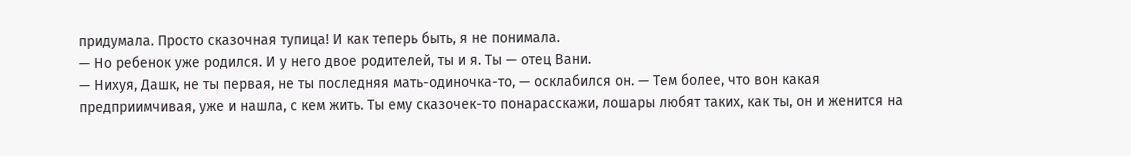придумала. Просто сказочная тупица! И как теперь быть, я не понимала.
— Но ребенок уже родился. И у него двое родителей, ты и я. Ты — отец Вани.
— Нихуя, Дашк, не ты первая, не ты последняя мать-одиночка-то, — осклабился он. — Тем более, что вон какая предприимчивая, уже и нашла, с кем жить. Ты ему сказочек-то понарасскажи, лошары любят таких, как ты, он и женится на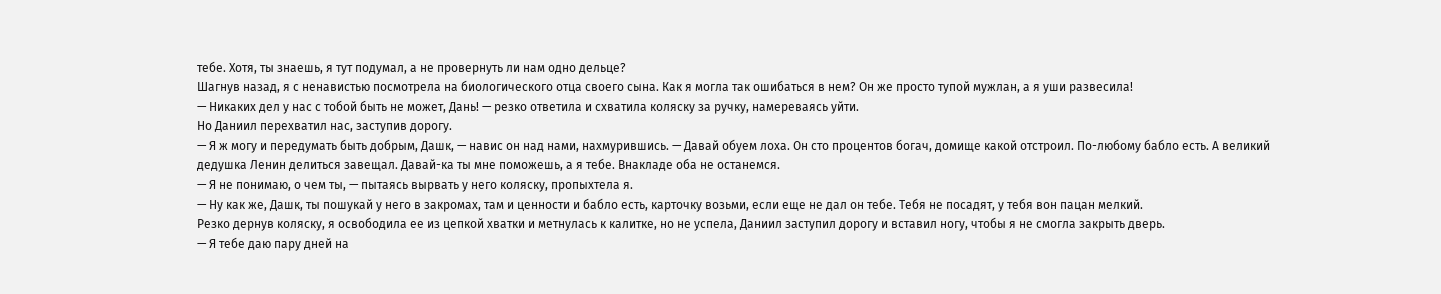тебе. Хотя, ты знаешь, я тут подумал, а не провернуть ли нам одно дельце?
Шагнув назад, я с ненавистью посмотрела на биологического отца своего сына. Как я могла так ошибаться в нем? Он же просто тупой мужлан, а я уши развесила!
— Никаких дел у нас с тобой быть не может, Дань! — резко ответила и схватила коляску за ручку, намереваясь уйти.
Но Даниил перехватил нас, заступив дорогу.
— Я ж могу и передумать быть добрым, Дашк, — навис он над нами, нахмурившись. — Давай обуем лоха. Он сто процентов богач, домище какой отстроил. По-любому бабло есть. А великий дедушка Ленин делиться завещал. Давай-ка ты мне поможешь, а я тебе. Внакладе оба не останемся.
— Я не понимаю, о чем ты, — пытаясь вырвать у него коляску, пропыхтела я.
— Ну как же, Дашк, ты пошукай у него в закромах, там и ценности и бабло есть, карточку возьми, если еще не дал он тебе. Тебя не посадят, у тебя вон пацан мелкий.
Резко дернув коляску, я освободила ее из цепкой хватки и метнулась к калитке, но не успела, Даниил заступил дорогу и вставил ногу, чтобы я не смогла закрыть дверь.
— Я тебе даю пару дней на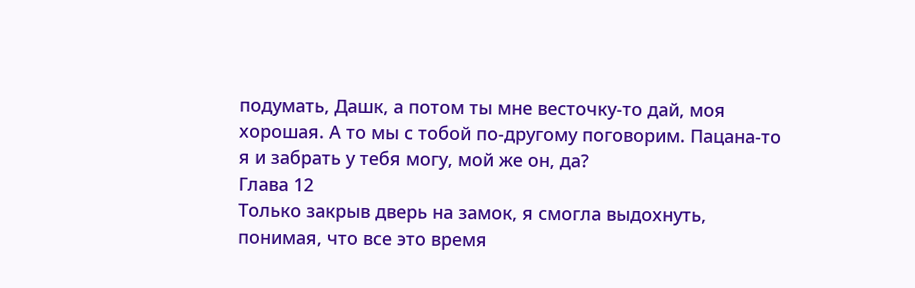подумать, Дашк, а потом ты мне весточку-то дай, моя хорошая. А то мы с тобой по-другому поговорим. Пацана-то я и забрать у тебя могу, мой же он, да?
Глава 12
Только закрыв дверь на замок, я смогла выдохнуть, понимая, что все это время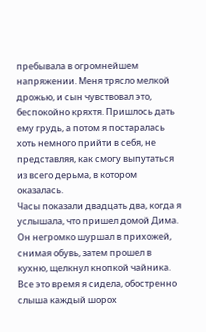пребывала в огромнейшем напряжении. Меня трясло мелкой дрожью, и сын чувствовал это, беспокойно кряхтя. Пришлось дать ему грудь, а потом я постаралась хоть немного прийти в себя, не представляя, как смогу выпутаться из всего дерьма, в котором оказалась.
Часы показали двадцать два, когда я услышала, что пришел домой Дима. Он негромко шуршал в прихожей, снимая обувь, затем прошел в кухню, щелкнул кнопкой чайника. Все это время я сидела, обостренно слыша каждый шорох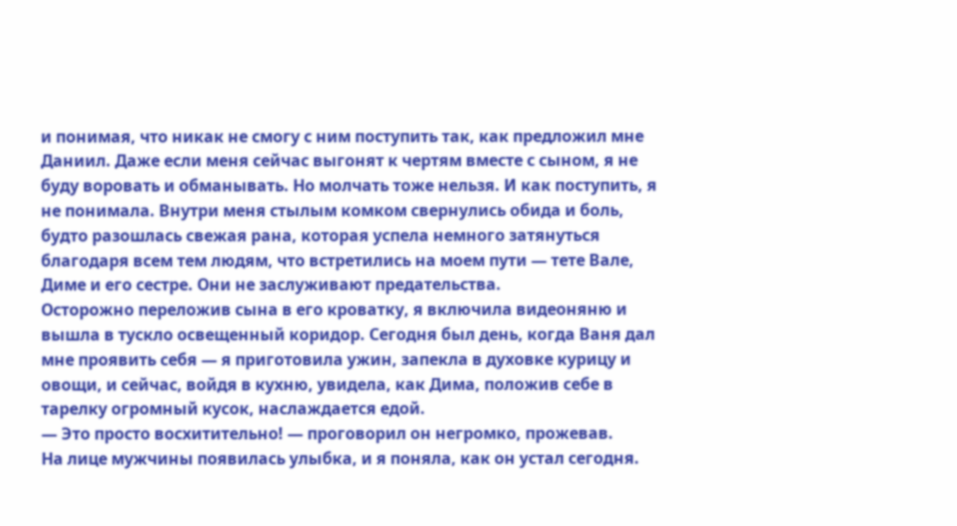и понимая, что никак не смогу с ним поступить так, как предложил мне Даниил. Даже если меня сейчас выгонят к чертям вместе с сыном, я не буду воровать и обманывать. Но молчать тоже нельзя. И как поступить, я не понимала. Внутри меня стылым комком свернулись обида и боль, будто разошлась свежая рана, которая успела немного затянуться благодаря всем тем людям, что встретились на моем пути — тете Вале, Диме и его сестре. Они не заслуживают предательства.
Осторожно переложив сына в его кроватку, я включила видеоняню и вышла в тускло освещенный коридор. Сегодня был день, когда Ваня дал мне проявить себя — я приготовила ужин, запекла в духовке курицу и овощи, и сейчас, войдя в кухню, увидела, как Дима, положив себе в тарелку огромный кусок, наслаждается едой.
— Это просто восхитительно! — проговорил он негромко, прожевав.
На лице мужчины появилась улыбка, и я поняла, как он устал сегодня.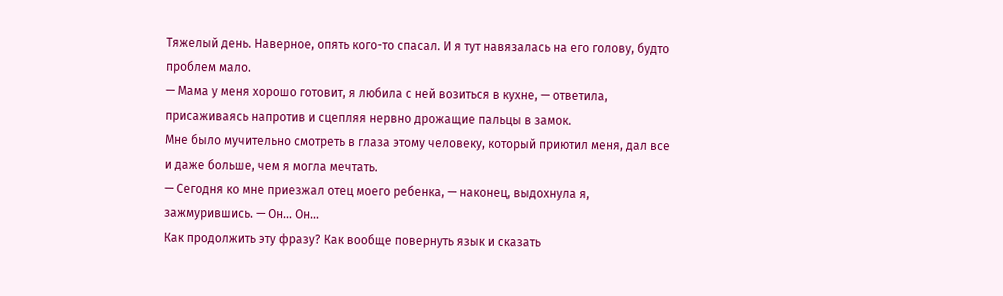Тяжелый день. Наверное, опять кого-то спасал. И я тут навязалась на его голову, будто проблем мало.
— Мама у меня хорошо готовит, я любила с ней возиться в кухне, — ответила, присаживаясь напротив и сцепляя нервно дрожащие пальцы в замок.
Мне было мучительно смотреть в глаза этому человеку, который приютил меня, дал все и даже больше, чем я могла мечтать.
— Сегодня ко мне приезжал отец моего ребенка, — наконец, выдохнула я, зажмурившись. — Он… Он…
Как продолжить эту фразу? Как вообще повернуть язык и сказать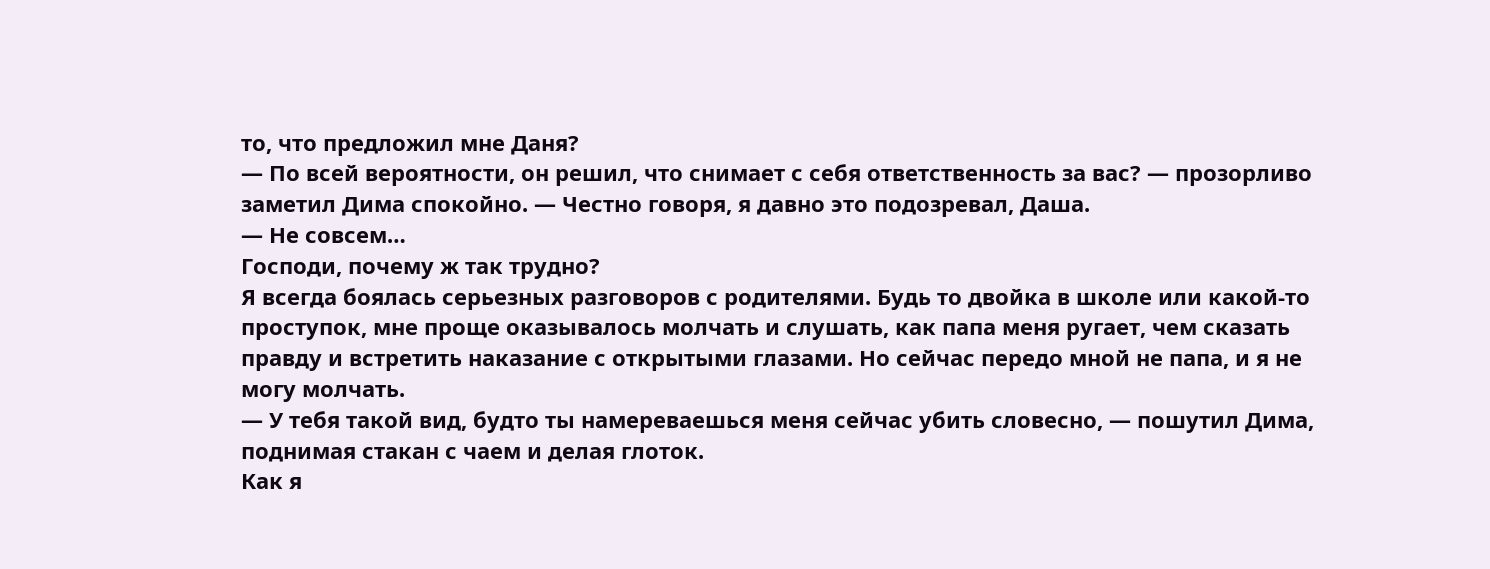то, что предложил мне Даня?
— По всей вероятности, он решил, что снимает с себя ответственность за вас? — прозорливо заметил Дима спокойно. — Честно говоря, я давно это подозревал, Даша.
— Не совсем…
Господи, почему ж так трудно?
Я всегда боялась серьезных разговоров с родителями. Будь то двойка в школе или какой-то проступок, мне проще оказывалось молчать и слушать, как папа меня ругает, чем сказать правду и встретить наказание с открытыми глазами. Но сейчас передо мной не папа, и я не могу молчать.
— У тебя такой вид, будто ты намереваешься меня сейчас убить словесно, — пошутил Дима, поднимая стакан с чаем и делая глоток.
Как я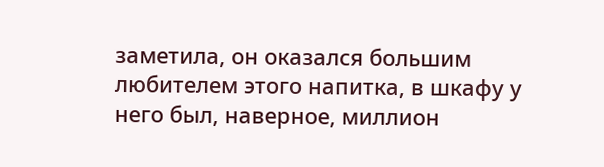заметила, он оказался большим любителем этого напитка, в шкафу у него был, наверное, миллион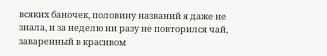всяких баночек, половину названий я даже не знала, и за неделю ни разу не повторился чай, заваренный в красивом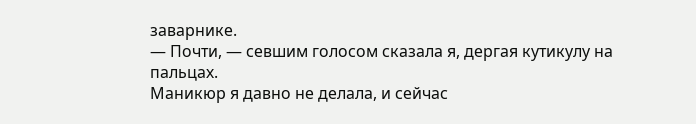заварнике.
— Почти, — севшим голосом сказала я, дергая кутикулу на пальцах.
Маникюр я давно не делала, и сейчас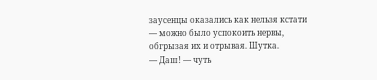заусенцы оказались как нельзя кстати — можно было успокоить нервы, обгрызая их и отрывая. Шутка.
— Даш! — чуть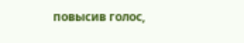повысив голос,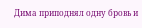Дима приподнял одну бровь и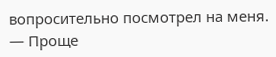вопросительно посмотрел на меня. — Проще